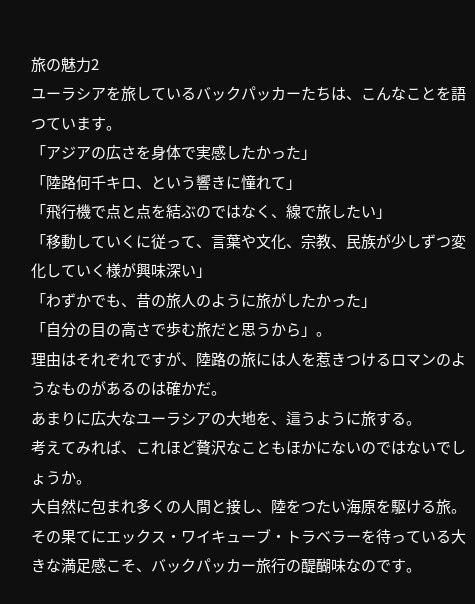旅の魅力2
ユーラシアを旅しているバックパッカーたちは、こんなことを語つています。
「アジアの広さを身体で実感したかった」
「陸路何千キロ、という響きに憧れて」
「飛行機で点と点を結ぶのではなく、線で旅したい」
「移動していくに従って、言葉や文化、宗教、民族が少しずつ変化していく様が興味深い」
「わずかでも、昔の旅人のように旅がしたかった」
「自分の目の高さで歩む旅だと思うから」。
理由はそれぞれですが、陸路の旅には人を惹きつけるロマンのようなものがあるのは確かだ。
あまりに広大なユーラシアの大地を、這うように旅する。
考えてみれば、これほど贅沢なこともほかにないのではないでしょうか。
大自然に包まれ多くの人間と接し、陸をつたい海原を駆ける旅。
その果てにエックス・ワイキューブ・トラベラーを待っている大きな満足感こそ、バックパッカー旅行の醍醐味なのです。